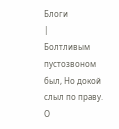Блоги
|
Болтливым пустозвоном был, Но докой слыл по праву. О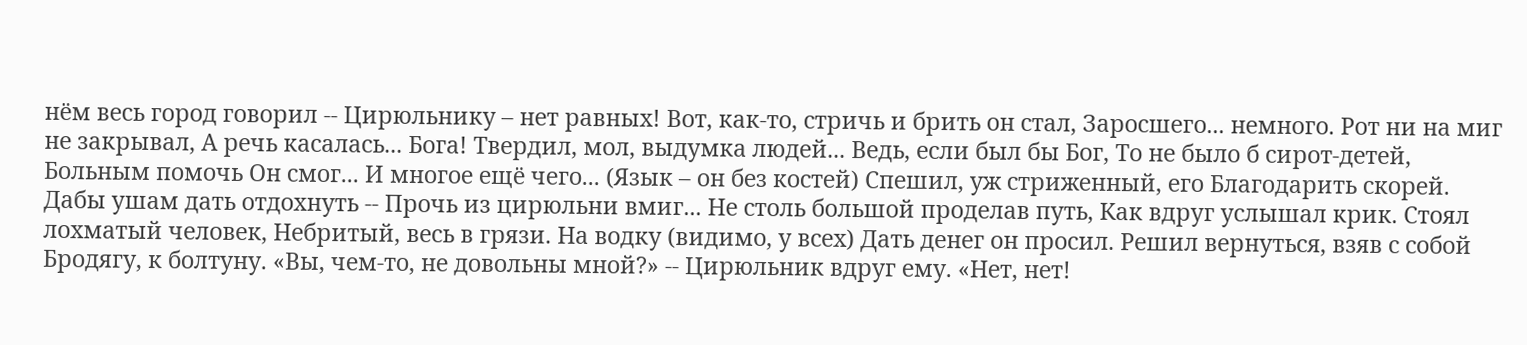нём весь город говорил -- Цирюльнику – нет равных! Вот, как-то, стричь и брить он стал, Заросшего... немного. Рот ни на миг не закрывал, А речь касалась... Бога! Твердил, мол, выдумка людей... Ведь, если был бы Бог, То не было б сирот-детей, Больным помочь Он смог... И многое ещё чего... (Язык – он без костей) Спешил, уж стриженный, его Благодарить скорей. Дабы ушам дать отдохнуть -- Прочь из цирюльни вмиг... Не столь большой проделав путь, Как вдруг услышал крик. Стоял лохматый человек, Небритый, весь в грязи. На водку (видимо, у всех) Дать денег он просил. Решил вернуться, взяв с собой Бродягу, к болтуну. «Вы, чем-то, не довольны мной?» -- Цирюльник вдруг ему. «Нет, нет!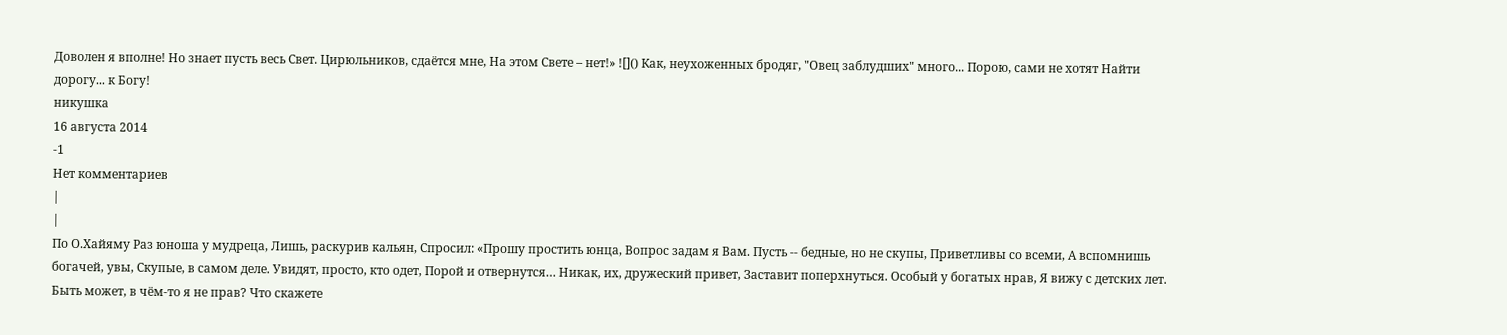Доволен я вполне! Но знает пусть весь Свет. Цирюльников, сдаётся мне, На этом Свете – нет!» ![]() Как, неухоженных бродяг, "Овец заблудших" много... Порою, сами не хотят Найти дорогу... к Богу!
никушка
16 августа 2014
-1
Нет комментариев
|
|
По О.Хайяму Раз юноша у мудреца, Лишь, раскурив кальян, Спросил: «Прошу простить юнца, Вопрос задам я Вам. Пусть -- бедные, но не скупы, Приветливы со всеми, А вспомнишь богачей, увы, Скупые, в самом деле. Увидят, просто, кто одет, Порой и отвернутся… Никак, их, дружеский привет, Заставит поперхнуться. Особый у богатых нрав, Я вижу с детских лет. Быть может, в чём-то я не прав? Что скажете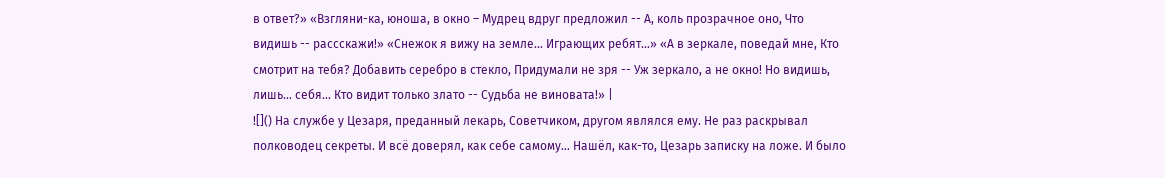в ответ?» «Взгляни-ка, юноша, в окно – Мудрец вдруг предложил -- А, коль прозрачное оно, Что видишь -- рассскажи!» «Снежок я вижу на земле… Играющих ребят…» «А в зеркале, поведай мне, Кто смотрит на тебя? Добавить серебро в стекло, Придумали не зря -- Уж зеркало, а не окно! Но видишь, лишь… себя... Кто видит только злато -- Судьба не виновата!» |
![]() На службе у Цезаря, преданный лекарь, Советчиком, другом являлся ему. Не раз раскрывал полководец секреты. И всё доверял, как себе самому… Нашёл, как-то, Цезарь записку на ложе. И было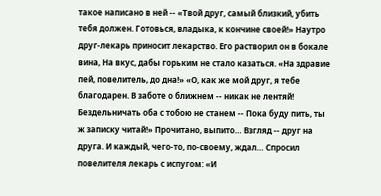такое написано в ней -- «Твой друг, самый близкий, убить тебя должен. Готовься, владыка, к кончине своей!» Наутро друг-лекарь приносит лекарство. Его растворил он в бокале вина, На вкус, дабы горьким не стало казаться. «На здравие пей, повелитель, до дна!» «О, как же мой друг, я тебе благодарен. В заботе о ближнем -- никак не лентяй! Бездельничать оба с тобою не станем -- Пока буду пить, ты ж записку читай!» Прочитано, выпито… Взгляд -- друг на друга. И каждый, чего-то, по-своему, ждал… Спросил повелителя лекарь с испугом: «И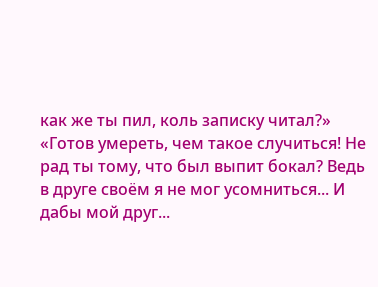как же ты пил, коль записку читал?» «Готов умереть, чем такое случиться! Не рад ты тому, что был выпит бокал? Ведь в друге своём я не мог усомниться... И дабы мой друг...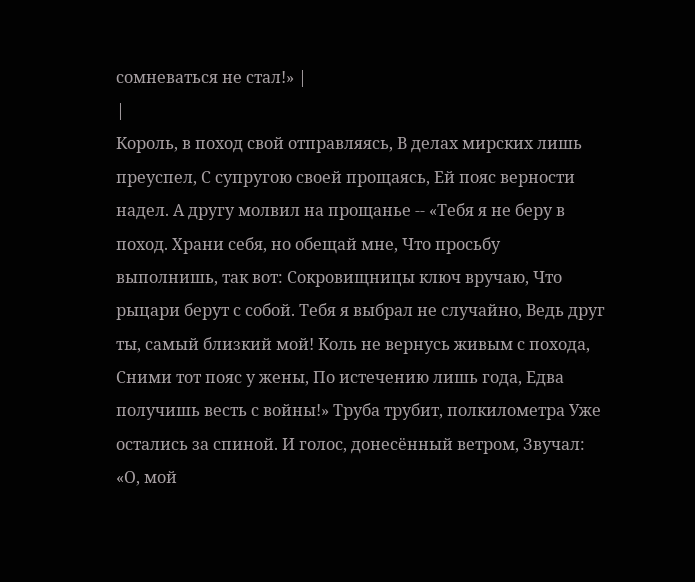сомневаться не стал!» |
|
Король, в поход свой отправляясь, В делах мирских лишь преуспел, С супругою своей прощаясь, Ей пояс верности надел. А другу молвил на прощанье -- «Тебя я не беру в поход. Храни себя, но обещай мне, Что просьбу выполнишь, так вот: Сокровищницы ключ вручаю, Что рыцари берут с собой. Тебя я выбрал не случайно, Ведь друг ты, самый близкий мой! Коль не вернусь живым с похода, Сними тот пояс у жены, По истечению лишь года, Едва получишь весть с войны!» Труба трубит, полкилометра Уже остались за спиной. И голос, донесённый ветром, Звучал: «О, мой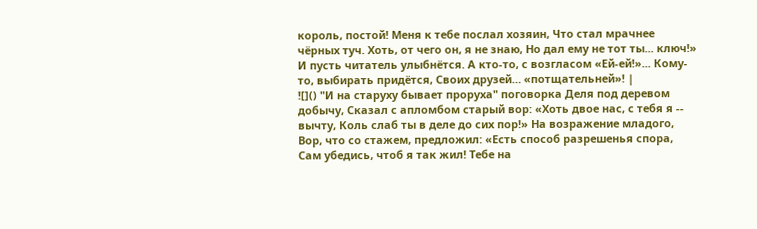король, постой! Меня к тебе послал хозяин, Что стал мрачнее чёрных туч. Хоть, от чего он, я не знаю, Но дал ему не тот ты... ключ!» И пусть читатель улыбнётся. А кто-то, с возгласом «Ей-ей!»... Кому-то, выбирать придётся, Своих друзей… «потщательней»! |
![]() "И на старуху бывает проруха" поговорка Деля под деревом добычу, Сказал с апломбом старый вор: «Хоть двое нас, с тебя я -- вычту, Коль слаб ты в деле до сих пор!» На возражение младого, Вор, что со стажем, предложил: «Есть способ разрешенья спора, Сам убедись, чтоб я так жил! Тебе на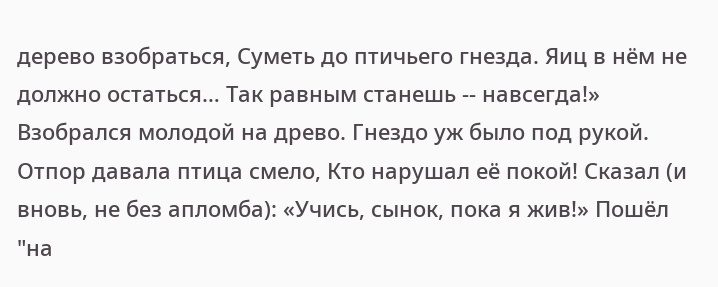дерево взобраться, Суметь до птичьего гнезда. Яиц в нём не должно остаться… Так равным станешь -- навсегда!» Взобрался молодой на древо. Гнездо уж было под рукой. Отпор давала птица смело, Кто нарушал её покой! Сказал (и вновь, не без апломба): «Учись, сынок, пока я жив!» Пошёл "на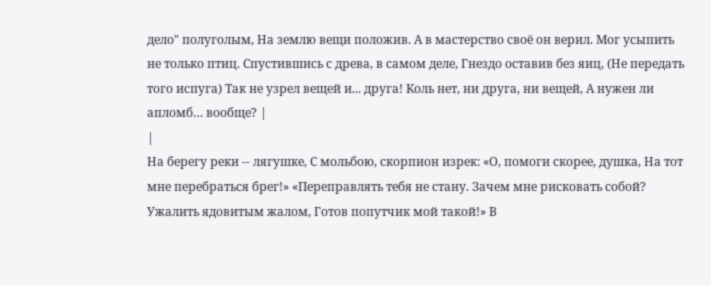дело" полуголым, На землю вещи положив. А в мастерство своё он верил. Мог усыпить не только птиц. Спустившись с древа, в самом деле, Гнездо оставив без яиц, (Не передать того испуга) Так не узрел вещей и... друга! Коль нет, ни друга, ни вещей, А нужен ли апломб… вообще? |
|
На берегу реки -- лягушке, С мольбою, скорпион изрек: «О, помоги скорее, душка, На тот мне перебраться брег!» «Переправлять тебя не стану. Зачем мне рисковать собой? Ужалить ядовитым жалом, Готов попутчик мой такой!» В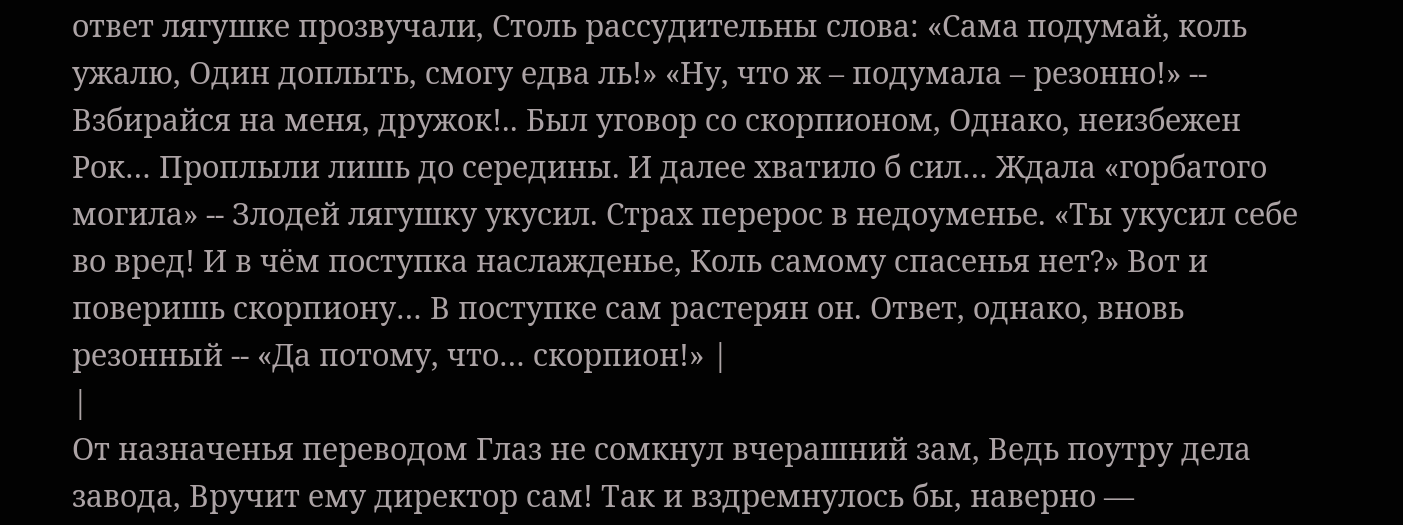ответ лягушке прозвучали, Столь рассудительны слова: «Сама подумай, коль ужалю, Один доплыть, смогу едва ль!» «Ну, что ж – подумала – резонно!» -- Взбирайся на меня, дружок!.. Был уговор со скорпионом, Однако, неизбежен Рок… Проплыли лишь до середины. И далее хватило б сил… Ждала «горбатого могила» -- Злодей лягушку укусил. Страх перерос в недоуменье. «Ты укусил себе во вред! И в чём поступка наслажденье, Коль самому спасенья нет?» Вот и поверишь скорпиону… В поступке сам растерян он. Ответ, однако, вновь резонный -- «Да потому, что… скорпион!» |
|
От назначенья переводом Глаз не сомкнул вчерашний зам, Ведь поутру дела завода, Вручит ему директор сам! Так и вздремнулось бы, наверно —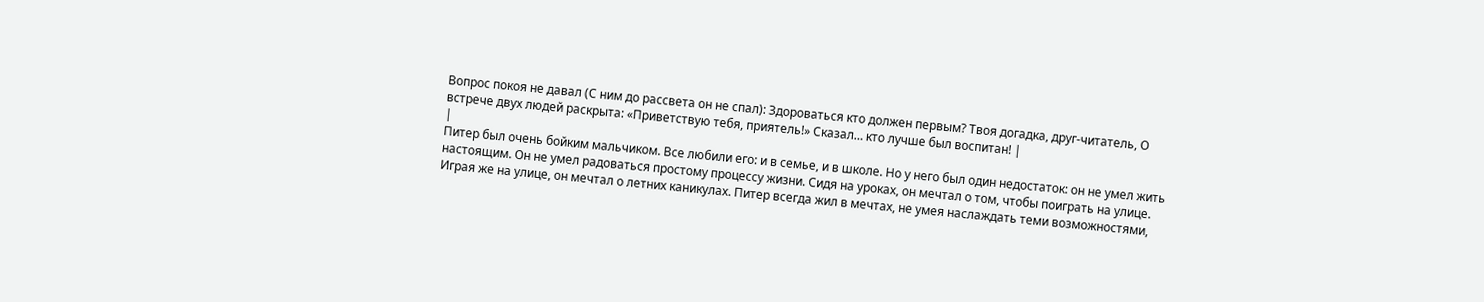Вопрос покоя не давал (С ним до рассвета он не спал): Здороваться кто должен первым? Твоя догадка, друг-читатель, О встрече двух людей раскрыта: «Приветствую тебя, приятель!» Сказал… кто лучше был воспитан! |
|
Питер был очень бойким мальчиком. Все любили его: и в семье, и в школе. Но у него был один недостаток: он не умел жить настоящим. Он не умел радоваться простому процессу жизни. Сидя на уроках, он мечтал о том, чтобы поиграть на улице. Играя же на улице, он мечтал о летних каникулах. Питер всегда жил в мечтах, не умея наслаждать теми возможностями,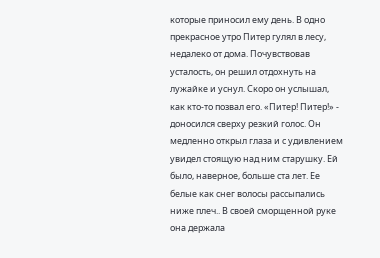которые приносил ему день. В одно прекрасное утро Питер гулял в лесу, недалеко от дома. Почувствовав усталость, он решил отдохнуть на лужайке и уснул. Скоро он услышал, как кто-то позвал его. «Питер! Питер!» - доносился сверху резкий голос. Он медленно открыл глаза и с удивлением увидел стоящую над ним старушку. Ей было, наверное, больше ста лет. Ее белые как снег волосы рассыпались ниже плеч.. В своей сморщенной руке она держала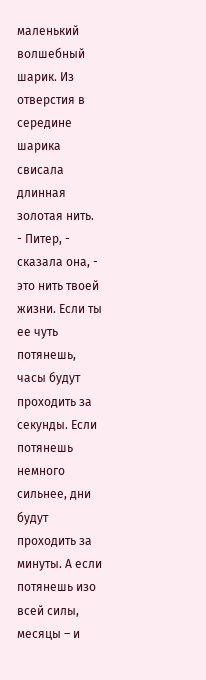маленький волшебный шарик. Из отверстия в середине шарика свисала длинная золотая нить.
- Питер, - сказала она, - это нить твоей жизни. Если ты ее чуть потянешь, часы будут проходить за секунды. Если потянешь немного сильнее, дни будут проходить за минуты. А если потянешь изо всей силы, месяцы – и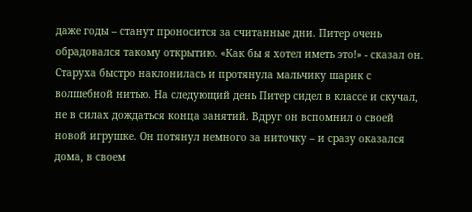даже годы – станут проносится за считанные дни. Питер очень обрадовался такому открытию. «Как бы я хотел иметь это!» - сказал он. Старуха быстро наклонилась и протянула мальчику шарик с волшебной нитью. На следующий день Питер сидел в классе и скучал, не в силах дождаться конца занятий. Вдруг он вспомнил о своей новой игрушке. Он потянул немного за ниточку – и сразу оказался дома, в своем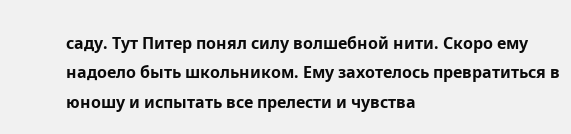саду. Тут Питер понял силу волшебной нити. Скоро ему надоело быть школьником. Ему захотелось превратиться в юношу и испытать все прелести и чувства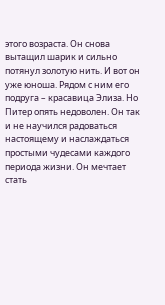этого возраста. Он снова вытащил шарик и сильно потянул золотую нить. И вот он уже юноша. Рядом с ним его подруга – красавица Элиза. Но Питер опять недоволен. Он так и не научился радоваться настоящему и наслаждаться простыми чудесами каждого периода жизни. Он мечтает стать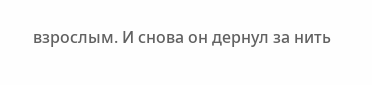взрослым. И снова он дернул за нить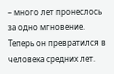– много лет пронеслось за одно мгновение. Теперь он превратился в человека средних лет.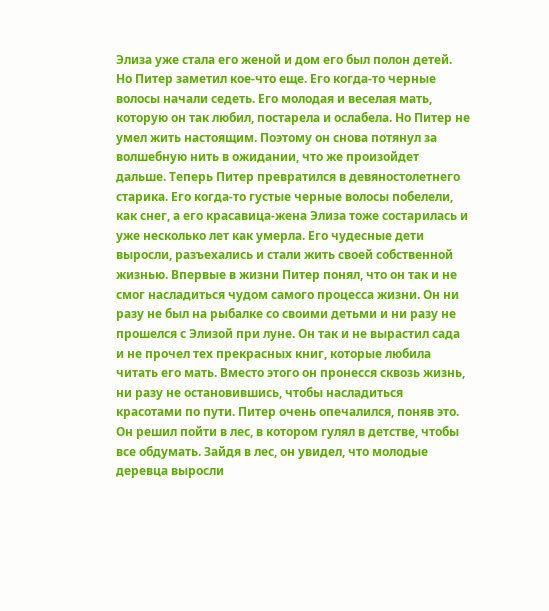Элиза уже стала его женой и дом его был полон детей. Но Питер заметил кое-что еще. Его когда-то черные волосы начали седеть. Его молодая и веселая мать, которую он так любил, постарела и ослабела. Но Питер не умел жить настоящим. Поэтому он снова потянул за волшебную нить в ожидании, что же произойдет дальше. Теперь Питер превратился в девяностолетнего старика. Его когда-то густые черные волосы побелели, как снег, а его красавица-жена Элиза тоже состарилась и уже несколько лет как умерла. Его чудесные дети выросли, разъехались и стали жить своей собственной жизнью. Впервые в жизни Питер понял, что он так и не смог насладиться чудом самого процесса жизни. Он ни разу не был на рыбалке со своими детьми и ни разу не прошелся с Элизой при луне. Он так и не вырастил сада и не прочел тех прекрасных книг, которые любила читать его мать. Вместо этого он пронесся сквозь жизнь, ни разу не остановившись, чтобы насладиться красотами по пути. Питер очень опечалился, поняв это. Он решил пойти в лес, в котором гулял в детстве, чтобы все обдумать. Зайдя в лес, он увидел, что молодые деревца выросли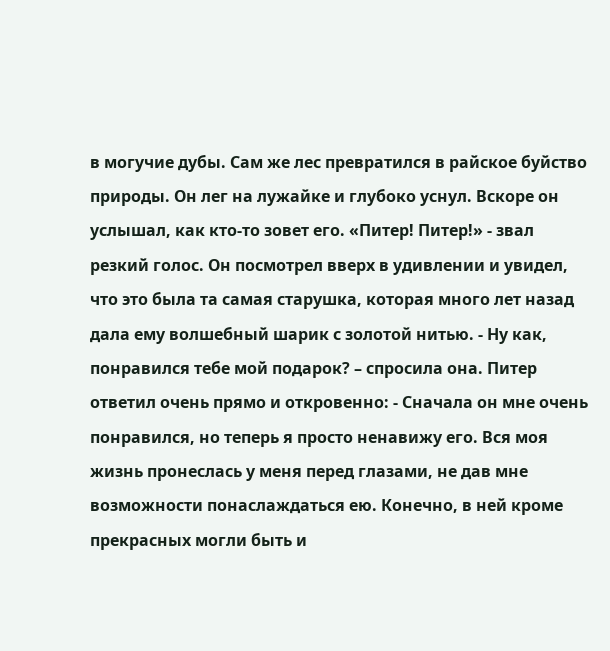в могучие дубы. Сам же лес превратился в райское буйство природы. Он лег на лужайке и глубоко уснул. Вскоре он услышал, как кто-то зовет его. «Питер! Питер!» - звал резкий голос. Он посмотрел вверх в удивлении и увидел, что это была та самая старушка, которая много лет назад дала ему волшебный шарик с золотой нитью. - Ну как, понравился тебе мой подарок? – спросила она. Питер ответил очень прямо и откровенно: - Сначала он мне очень понравился, но теперь я просто ненавижу его. Вся моя жизнь пронеслась у меня перед глазами, не дав мне возможности понаслаждаться ею. Конечно, в ней кроме прекрасных могли быть и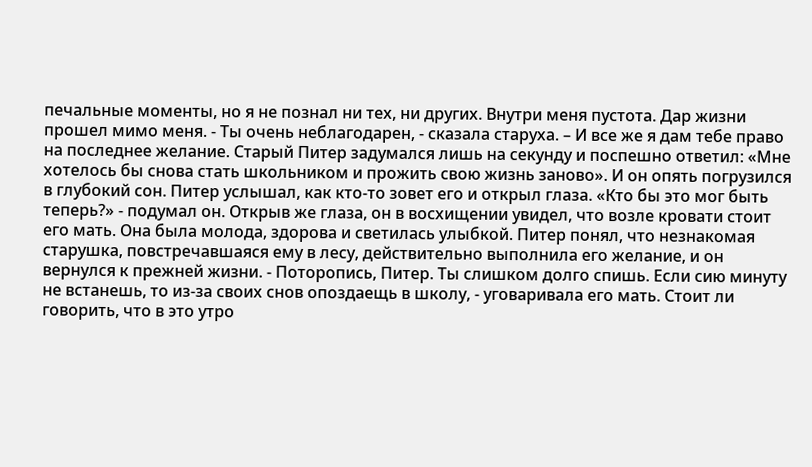печальные моменты, но я не познал ни тех, ни других. Внутри меня пустота. Дар жизни прошел мимо меня. - Ты очень неблагодарен, - сказала старуха. – И все же я дам тебе право на последнее желание. Старый Питер задумался лишь на секунду и поспешно ответил: «Мне хотелось бы снова стать школьником и прожить свою жизнь заново». И он опять погрузился в глубокий сон. Питер услышал, как кто-то зовет его и открыл глаза. «Кто бы это мог быть теперь?» - подумал он. Открыв же глаза, он в восхищении увидел, что возле кровати стоит его мать. Она была молода, здорова и светилась улыбкой. Питер понял, что незнакомая старушка, повстречавшаяся ему в лесу, действительно выполнила его желание, и он вернулся к прежней жизни. - Поторопись, Питер. Ты слишком долго спишь. Если сию минуту не встанешь, то из-за своих снов опоздаещь в школу, - уговаривала его мать. Стоит ли говорить, что в это утро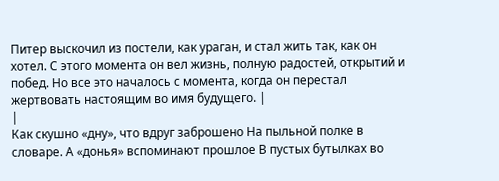Питер выскочил из постели, как ураган, и стал жить так, как он хотел. С этого момента он вел жизнь, полную радостей, открытий и побед. Но все это началось с момента, когда он перестал жертвовать настоящим во имя будущего. |
|
Как скушно «дну», что вдруг заброшено На пыльной полке в словаре. А «донья» вспоминают прошлое В пустых бутылках во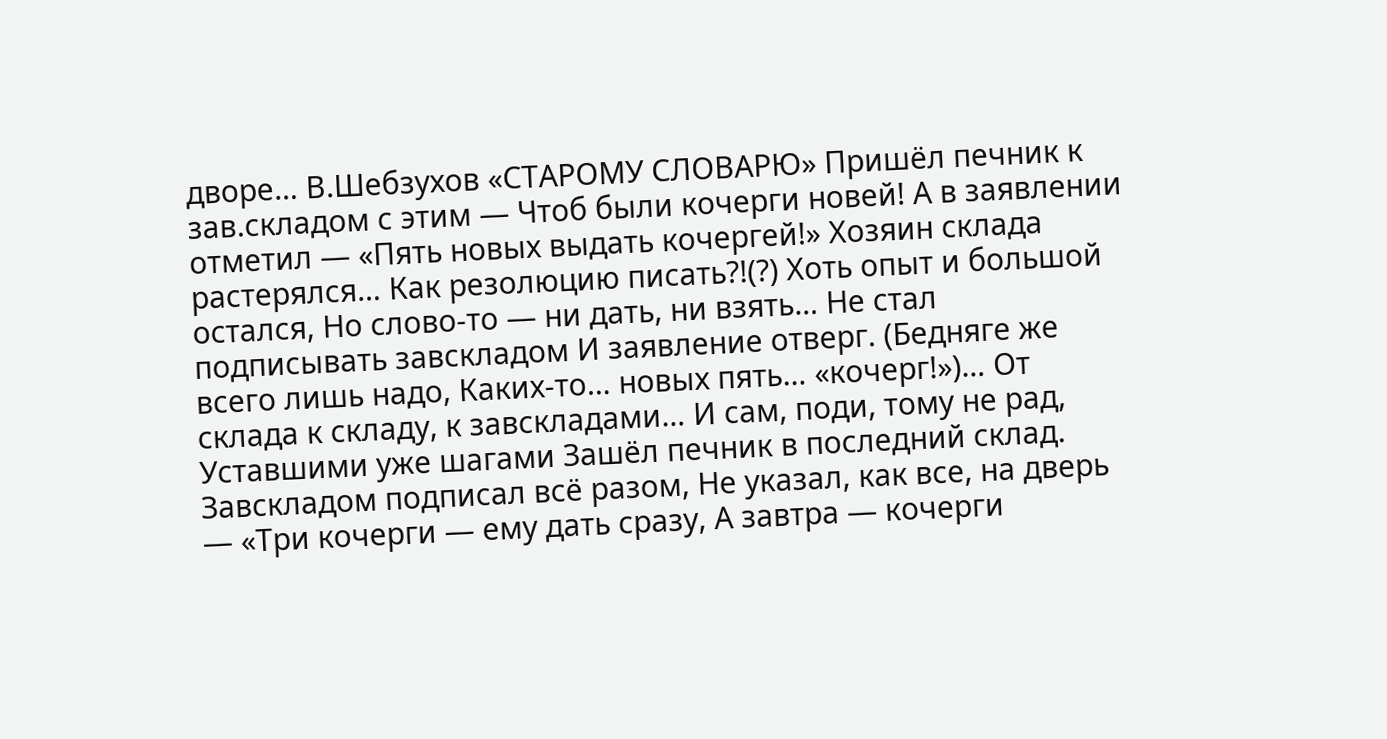дворе… В.Шебзухов «СТАРОМУ СЛОВАРЮ» Пришёл печник к зав.складом с этим — Чтоб были кочерги новей! А в заявлении отметил — «Пять новых выдать кочергей!» Хозяин склада растерялся… Как резолюцию писать?!(?) Хоть опыт и большой остался, Но слово-то — ни дать, ни взять… Не стал подписывать завскладом И заявление отверг. (Бедняге же всего лишь надо, Каких-то… новых пять… «кочерг!»)… От склада к складу, к завскладами… И сам, поди, тому не рад, Уставшими уже шагами Зашёл печник в последний склад. Завскладом подписал всё разом, Не указал, как все, на дверь — «Три кочерги — ему дать сразу, А завтра — кочерги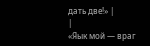дать две!» |
|
«Яык мой — враг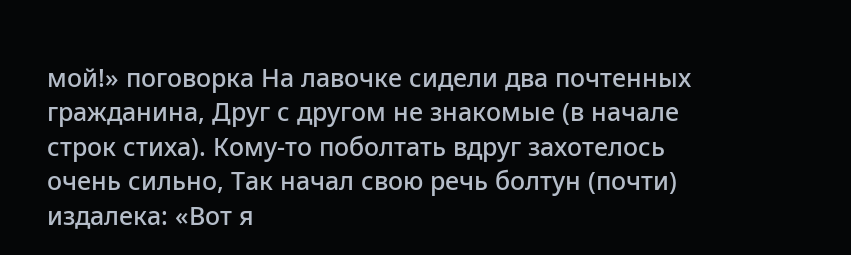мой!» поговорка На лавочке сидели два почтенных гражданина, Друг с другом не знакомые (в начале строк стиха). Кому-то поболтать вдруг захотелось очень сильно, Так начал свою речь болтун (почти) издалека: «Вот я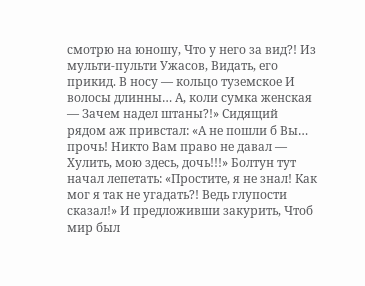смотрю на юношу, Что у него за вид?! Из мульти-пульти Ужасов, Видать, его прикид. В носу — кольцо туземское И волосы длинны… А, коли сумка женская — Зачем надел штаны?!» Сидящий рядом аж привстал: «А не пошли б Вы… прочь! Никто Вам право не давал — Хулить, мою здесь, дочь!!!» Болтун тут начал лепетать: «Простите, я не знал! Как мог я так не угадать?! Ведь глупости сказал!» И предложивши закурить, Чтоб мир был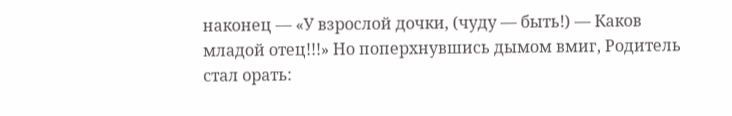наконец — «У взрослой дочки, (чуду — быть!) — Каков младой отец!!!» Но поперхнувшись дымом вмиг, Родитель стал орать: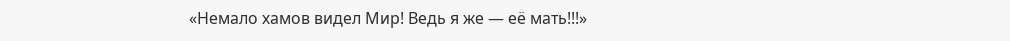«Немало хамов видел Мир! Ведь я же — её мать!!!»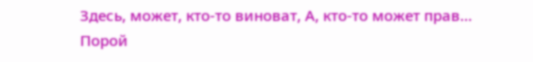Здесь, может, кто-то виноват, А, кто-то может прав… Порой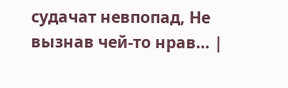судачат невпопад, Не вызнав чей-то нрав… |